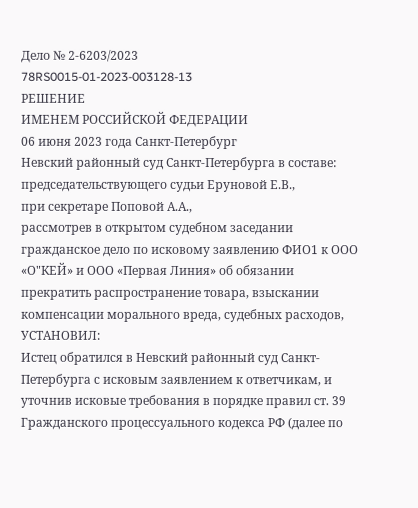Дело № 2-6203/2023
78RS0015-01-2023-003128-13
РЕШЕНИЕ
ИМЕНЕМ РОССИЙСКОЙ ФЕДЕРАЦИИ
06 июня 2023 года Санкт-Петербург
Невский районный суд Санкт-Петербурга в составе:
председательствующего судьи Еруновой Е.В.,
при секретаре Поповой А.А.,
рассмотрев в открытом судебном заседании гражданское дело по исковому заявлению ФИО1 к ООО «О"КЕЙ» и ООО «Первая Линия» об обязании прекратить распространение товара, взыскании компенсации морального вреда, судебных расходов,
УСТАНОВИЛ:
Истец обратился в Невский районный суд Санкт-Петербурга с исковым заявлением к ответчикам, и уточнив исковые требования в порядке правил ст. 39 Гражданского процессуального кодекса РФ (далее по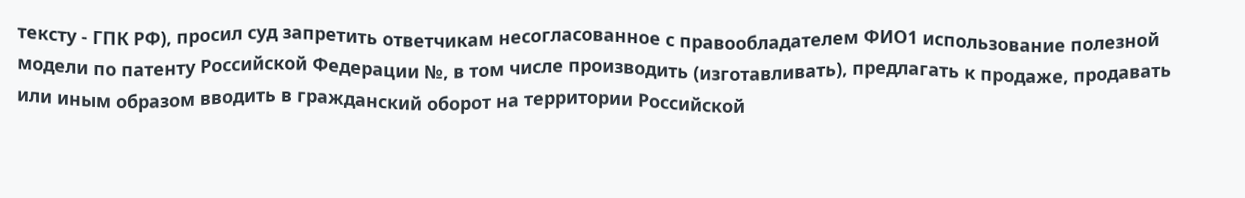тексту - ГПК РФ), просил суд запретить ответчикам несогласованное с правообладателем ФИО1 использование полезной модели по патенту Российской Федерации №, в том числе производить (изготавливать), предлагать к продаже, продавать или иным образом вводить в гражданский оборот на территории Российской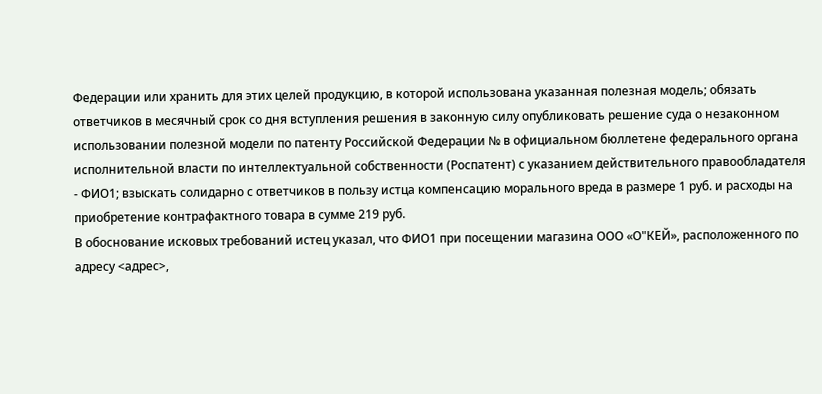Федерации или хранить для этих целей продукцию, в которой использована указанная полезная модель; обязать ответчиков в месячный срок со дня вступления решения в законную силу опубликовать решение суда о незаконном использовании полезной модели по патенту Российской Федерации № в официальном бюллетене федерального органа исполнительной власти по интеллектуальной собственности (Роспатент) с указанием действительного правообладателя - ФИО1; взыскать солидарно с ответчиков в пользу истца компенсацию морального вреда в размере 1 руб. и расходы на приобретение контрафактного товара в сумме 219 руб.
В обоснование исковых требований истец указал, что ФИО1 при посещении магазина ООО «О"КЕЙ», расположенного по адресу <адрес>,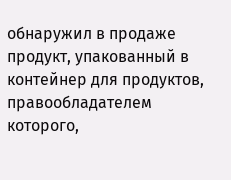обнаружил в продаже продукт, упакованный в контейнер для продуктов, правообладателем которого,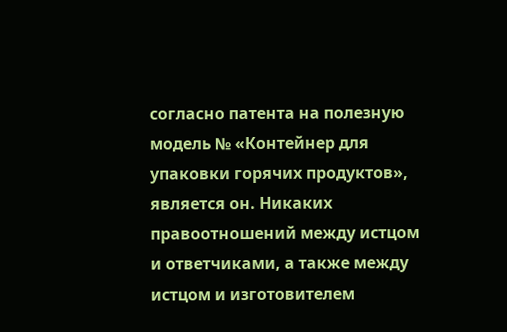согласно патента на полезную модель № «Контейнер для упаковки горячих продуктов», является он. Никаких правоотношений между истцом и ответчиками, а также между истцом и изготовителем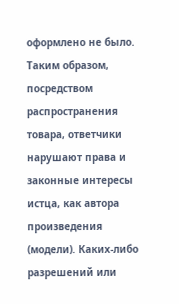оформлено не было. Таким образом, посредством распространения товара, ответчики нарушают права и законные интересы истца, как автора произведения (модели). Каких-либо разрешений или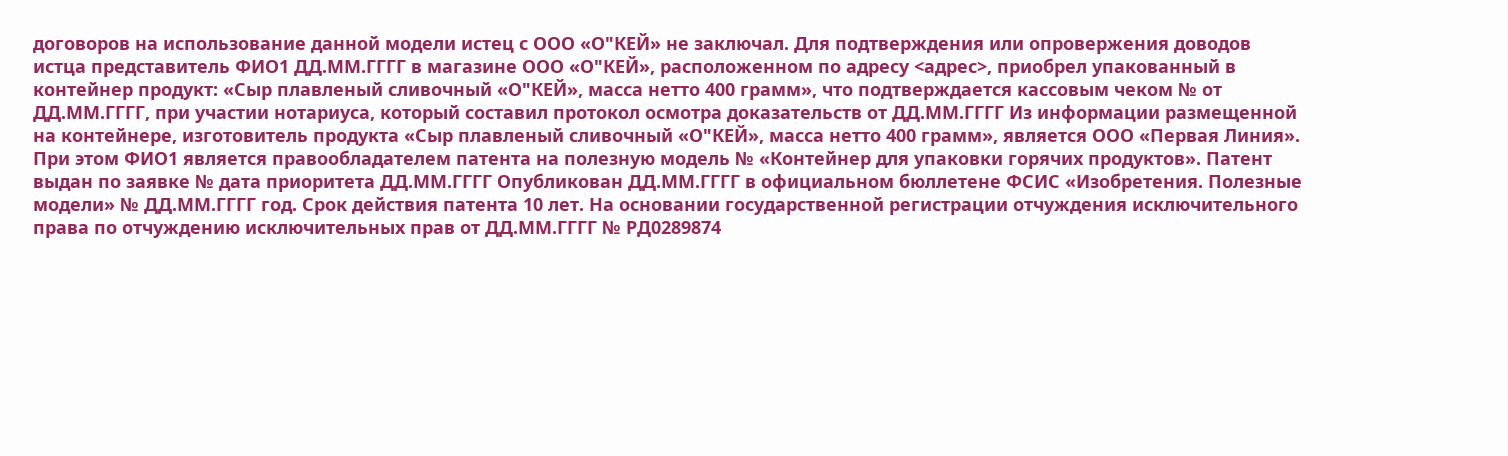договоров на использование данной модели истец с ООО «О"КЕЙ» не заключал. Для подтверждения или опровержения доводов истца представитель ФИО1 ДД.ММ.ГГГГ в магазине ООО «О"КЕЙ», расположенном по адресу <адрес>, приобрел упакованный в контейнер продукт: «Сыр плавленый сливочный «О"КЕЙ», масса нетто 400 грамм», что подтверждается кассовым чеком № от ДД.ММ.ГГГГ, при участии нотариуса, который составил протокол осмотра доказательств от ДД.ММ.ГГГГ Из информации размещенной на контейнере, изготовитель продукта «Сыр плавленый сливочный «О"КЕЙ», масса нетто 400 грамм», является ООО «Первая Линия». При этом ФИО1 является правообладателем патента на полезную модель № «Контейнер для упаковки горячих продуктов». Патент выдан по заявке № дата приоритета ДД.ММ.ГГГГ Опубликован ДД.ММ.ГГГГ в официальном бюллетене ФСИС «Изобретения. Полезные модели» № ДД.ММ.ГГГГ год. Срок действия патента 10 лет. На основании государственной регистрации отчуждения исключительного права по отчуждению исключительных прав от ДД.ММ.ГГГГ № РД0289874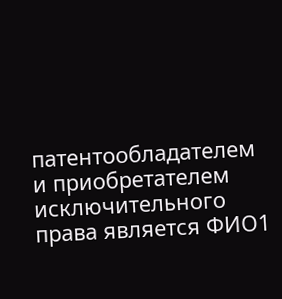патентообладателем и приобретателем исключительного права является ФИО1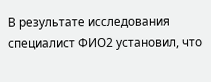В результате исследования специалист ФИО2 установил, что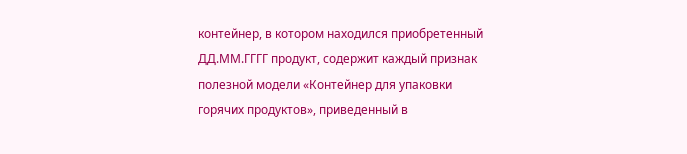контейнер, в котором находился приобретенный ДД.ММ.ГГГГ продукт, содержит каждый признак полезной модели «Контейнер для упаковки горячих продуктов», приведенный в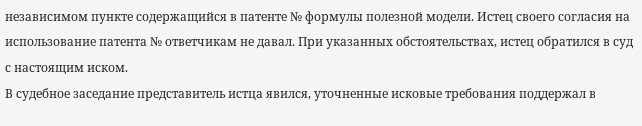независимом пункте содержащийся в патенте № формулы полезной модели. Истец своего согласия на использование патента № ответчикам не давал. При указанных обстоятельствах, истец обратился в суд с настоящим иском.
В судебное заседание представитель истца явился, уточненные исковые требования поддержал в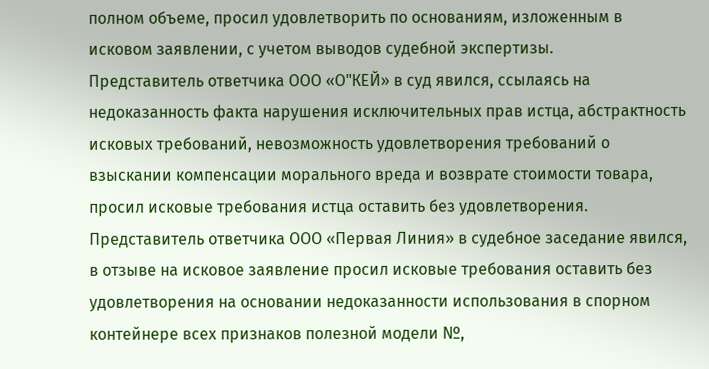полном объеме, просил удовлетворить по основаниям, изложенным в исковом заявлении, с учетом выводов судебной экспертизы.
Представитель ответчика ООО «О"КЕЙ» в суд явился, ссылаясь на недоказанность факта нарушения исключительных прав истца, абстрактность исковых требований, невозможность удовлетворения требований о взыскании компенсации морального вреда и возврате стоимости товара, просил исковые требования истца оставить без удовлетворения.
Представитель ответчика ООО «Первая Линия» в судебное заседание явился, в отзыве на исковое заявление просил исковые требования оставить без удовлетворения на основании недоказанности использования в спорном контейнере всех признаков полезной модели №,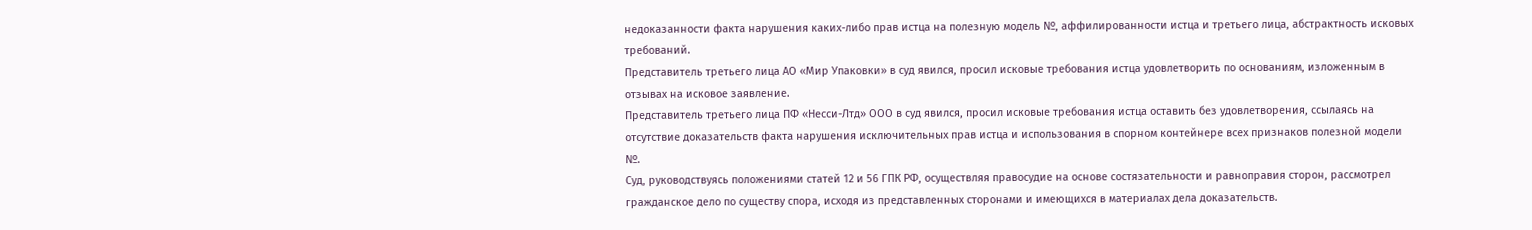недоказанности факта нарушения каких-либо прав истца на полезную модель №, аффилированности истца и третьего лица, абстрактность исковых требований.
Представитель третьего лица АО «Мир Упаковки» в суд явился, просил исковые требования истца удовлетворить по основаниям, изложенным в отзывах на исковое заявление.
Представитель третьего лица ПФ «Несси-Лтд» ООО в суд явился, просил исковые требования истца оставить без удовлетворения, ссылаясь на отсутствие доказательств факта нарушения исключительных прав истца и использования в спорном контейнере всех признаков полезной модели №.
Суд, руководствуясь положениями статей 12 и 56 ГПК РФ, осуществляя правосудие на основе состязательности и равноправия сторон, рассмотрел гражданское дело по существу спора, исходя из представленных сторонами и имеющихся в материалах дела доказательств.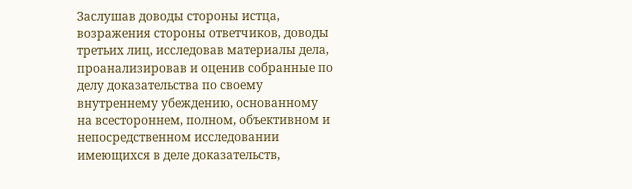Заслушав доводы стороны истца, возражения стороны ответчиков, доводы третьих лиц, исследовав материалы дела, проанализировав и оценив собранные по делу доказательства по своему внутреннему убеждению, основанному на всестороннем, полном, объективном и непосредственном исследовании имеющихся в деле доказательств,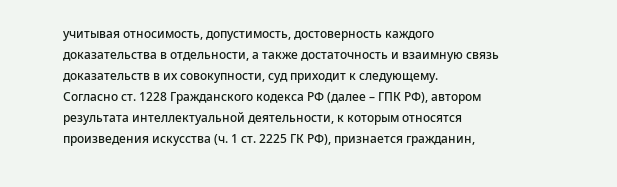учитывая относимость, допустимость, достоверность каждого доказательства в отдельности, а также достаточность и взаимную связь доказательств в их совокупности, суд приходит к следующему.
Согласно ст. 1228 Гражданского кодекса РФ (далее – ГПК РФ), автором результата интеллектуальной деятельности, к которым относятся произведения искусства (ч. 1 ст. 2225 ГК РФ), признается гражданин,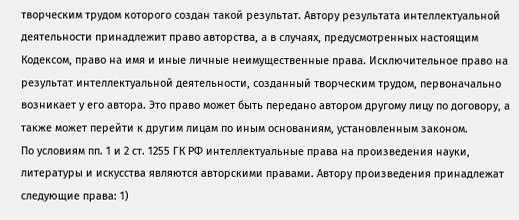творческим трудом которого создан такой результат. Автору результата интеллектуальной деятельности принадлежит право авторства, а в случаях, предусмотренных настоящим Кодексом, право на имя и иные личные неимущественные права. Исключительное право на результат интеллектуальной деятельности, созданный творческим трудом, первоначально возникает у его автора. Это право может быть передано автором другому лицу по договору, а также может перейти к другим лицам по иным основаниям, установленным законом.
По условиям пп. 1 и 2 ст. 1255 ГК РФ интеллектуальные права на произведения науки, литературы и искусства являются авторскими правами. Автору произведения принадлежат следующие права: 1)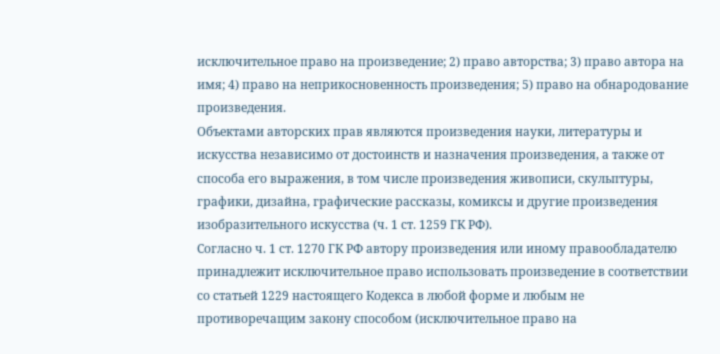исключительное право на произведение; 2) право авторства; 3) право автора на имя; 4) право на неприкосновенность произведения; 5) право на обнародование произведения.
Объектами авторских прав являются произведения науки, литературы и искусства независимо от достоинств и назначения произведения, а также от способа его выражения, в том числе произведения живописи, скульптуры, графики, дизайна, графические рассказы, комиксы и другие произведения изобразительного искусства (ч. 1 ст. 1259 ГК РФ).
Согласно ч. 1 ст. 1270 ГК РФ автору произведения или иному правообладателю принадлежит исключительное право использовать произведение в соответствии со статьей 1229 настоящего Кодекса в любой форме и любым не противоречащим закону способом (исключительное право на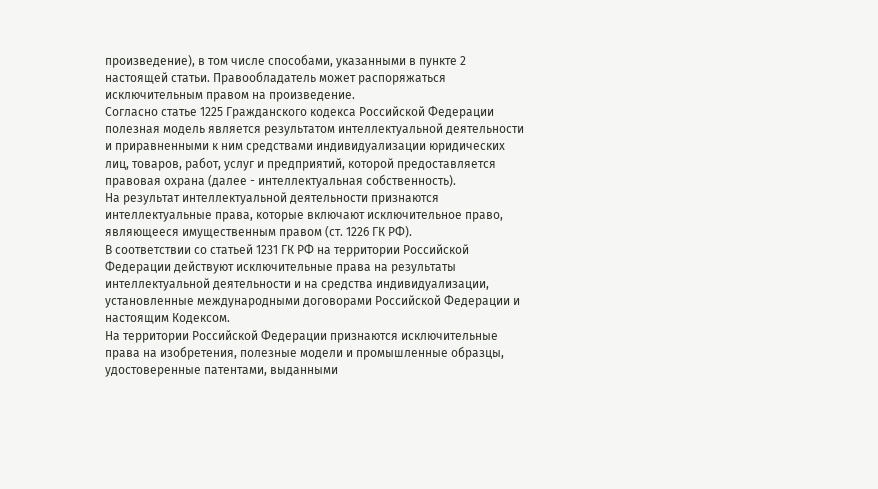произведение), в том числе способами, указанными в пункте 2 настоящей статьи. Правообладатель может распоряжаться исключительным правом на произведение.
Согласно статье 1225 Гражданского кодекса Российской Федерации полезная модель является результатом интеллектуальной деятельности и приравненными к ним средствами индивидуализации юридических лиц, товаров, работ, услуг и предприятий, которой предоставляется правовая охрана (далее - интеллектуальная собственность).
На результат интеллектуальной деятельности признаются интеллектуальные права, которые включают исключительное право, являющееся имущественным правом (ст. 1226 ГК РФ).
В соответствии со статьей 1231 ГК РФ на территории Российской Федерации действуют исключительные права на результаты интеллектуальной деятельности и на средства индивидуализации, установленные международными договорами Российской Федерации и настоящим Кодексом.
На территории Российской Федерации признаются исключительные права на изобретения, полезные модели и промышленные образцы, удостоверенные патентами, выданными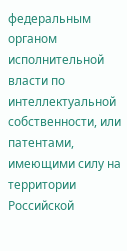федеральным органом исполнительной власти по интеллектуальной собственности, или патентами, имеющими силу на территории Российской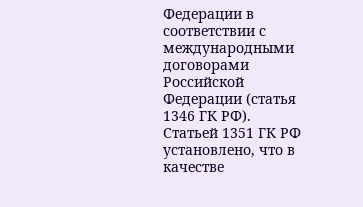Федерации в соответствии с международными договорами Российской Федерации (статья 1346 ГК РФ).
Статьей 1351 ГК РФ установлено, что в качестве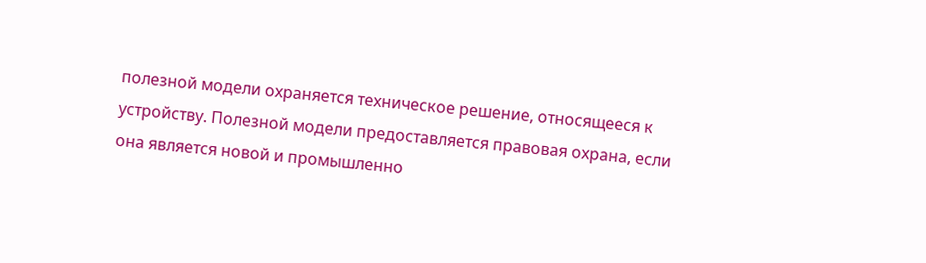полезной модели охраняется техническое решение, относящееся к устройству. Полезной модели предоставляется правовая охрана, если она является новой и промышленно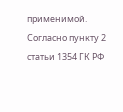применимой.
Согласно пункту 2 статьи 1354 ГК РФ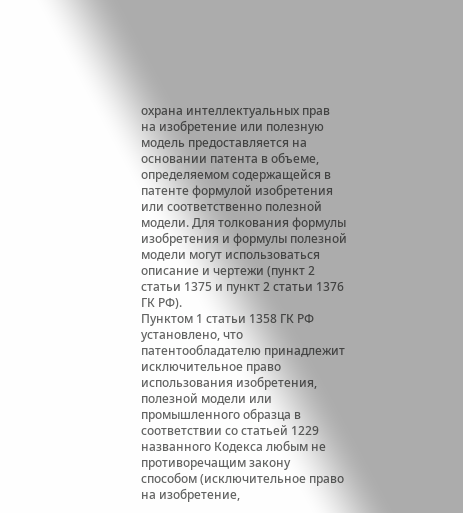охрана интеллектуальных прав на изобретение или полезную модель предоставляется на основании патента в объеме, определяемом содержащейся в патенте формулой изобретения или соответственно полезной модели. Для толкования формулы изобретения и формулы полезной модели могут использоваться описание и чертежи (пункт 2 статьи 1375 и пункт 2 статьи 1376 ГК РФ).
Пунктом 1 статьи 1358 ГК РФ установлено, что патентообладателю принадлежит исключительное право использования изобретения, полезной модели или промышленного образца в соответствии со статьей 1229 названного Кодекса любым не противоречащим закону способом (исключительное право на изобретение,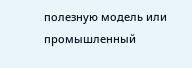полезную модель или промышленный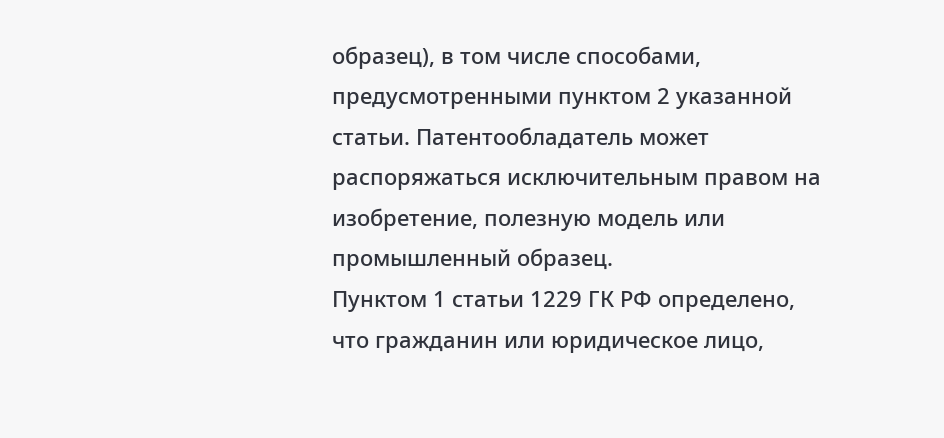образец), в том числе способами, предусмотренными пунктом 2 указанной статьи. Патентообладатель может распоряжаться исключительным правом на изобретение, полезную модель или промышленный образец.
Пунктом 1 статьи 1229 ГК РФ определено, что гражданин или юридическое лицо,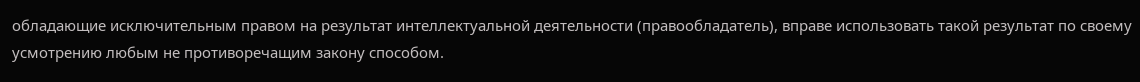обладающие исключительным правом на результат интеллектуальной деятельности (правообладатель), вправе использовать такой результат по своему усмотрению любым не противоречащим закону способом.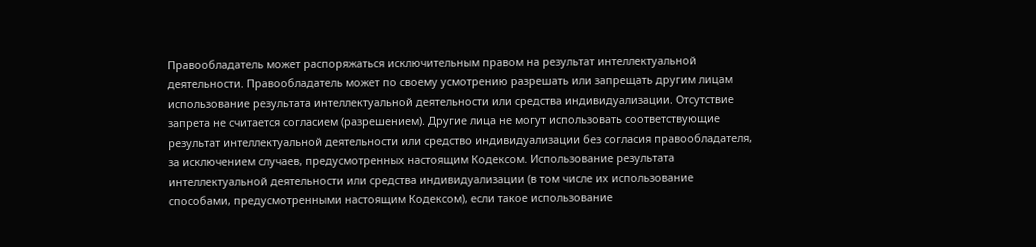Правообладатель может распоряжаться исключительным правом на результат интеллектуальной деятельности. Правообладатель может по своему усмотрению разрешать или запрещать другим лицам использование результата интеллектуальной деятельности или средства индивидуализации. Отсутствие запрета не считается согласием (разрешением). Другие лица не могут использовать соответствующие результат интеллектуальной деятельности или средство индивидуализации без согласия правообладателя, за исключением случаев, предусмотренных настоящим Кодексом. Использование результата интеллектуальной деятельности или средства индивидуализации (в том числе их использование способами, предусмотренными настоящим Кодексом), если такое использование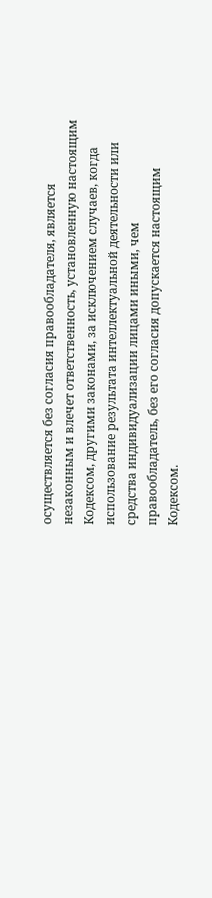осуществляется без согласия правообладателя, является незаконным и влечет ответственность, установленную настоящим Кодексом, другими законами, за исключением случаев, когда использование результата интеллектуальной деятельности или средства индивидуализации лицами иными, чем правообладатель, без его согласия допускается настоящим Кодексом.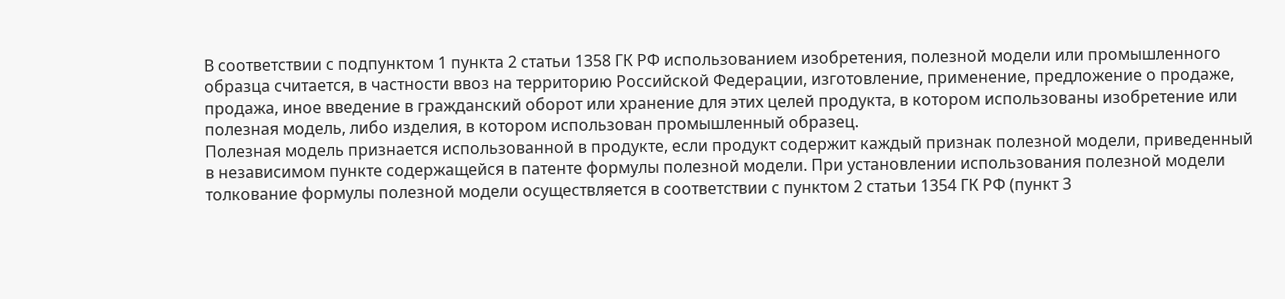В соответствии с подпунктом 1 пункта 2 статьи 1358 ГК РФ использованием изобретения, полезной модели или промышленного образца считается, в частности ввоз на территорию Российской Федерации, изготовление, применение, предложение о продаже, продажа, иное введение в гражданский оборот или хранение для этих целей продукта, в котором использованы изобретение или полезная модель, либо изделия, в котором использован промышленный образец.
Полезная модель признается использованной в продукте, если продукт содержит каждый признак полезной модели, приведенный в независимом пункте содержащейся в патенте формулы полезной модели. При установлении использования полезной модели толкование формулы полезной модели осуществляется в соответствии с пунктом 2 статьи 1354 ГК РФ (пункт 3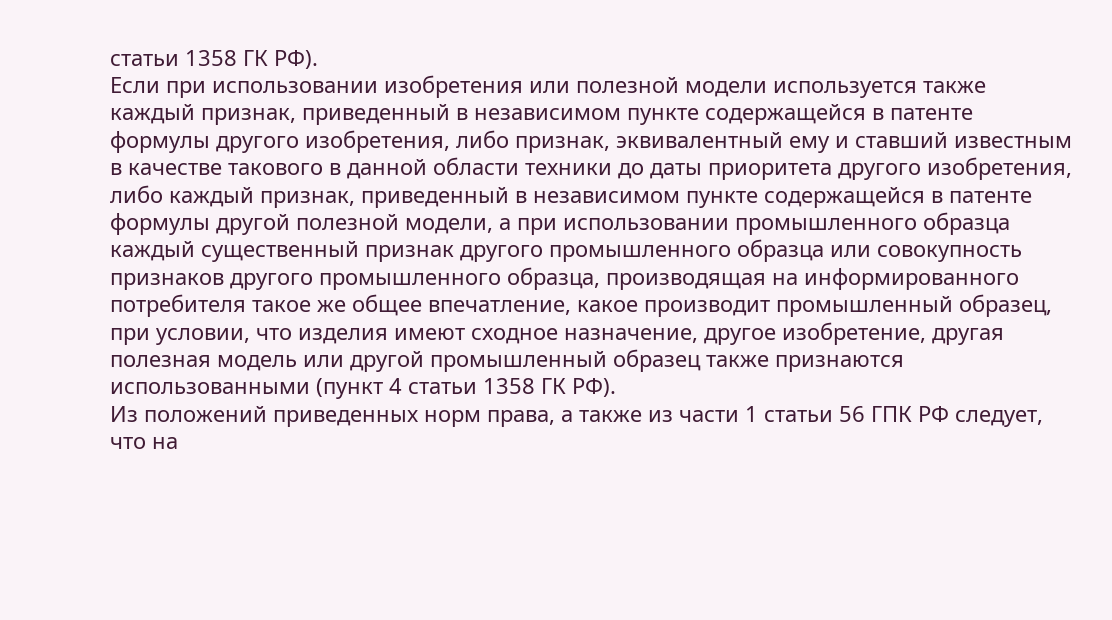статьи 1358 ГК РФ).
Если при использовании изобретения или полезной модели используется также каждый признак, приведенный в независимом пункте содержащейся в патенте формулы другого изобретения, либо признак, эквивалентный ему и ставший известным в качестве такового в данной области техники до даты приоритета другого изобретения, либо каждый признак, приведенный в независимом пункте содержащейся в патенте формулы другой полезной модели, а при использовании промышленного образца каждый существенный признак другого промышленного образца или совокупность признаков другого промышленного образца, производящая на информированного потребителя такое же общее впечатление, какое производит промышленный образец, при условии, что изделия имеют сходное назначение, другое изобретение, другая полезная модель или другой промышленный образец также признаются использованными (пункт 4 статьи 1358 ГК РФ).
Из положений приведенных норм права, а также из части 1 статьи 56 ГПК РФ следует, что на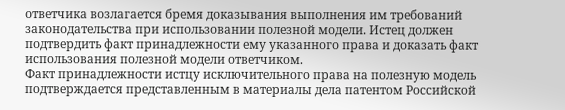ответчика возлагается бремя доказывания выполнения им требований законодательства при использовании полезной модели. Истец должен подтвердить факт принадлежности ему указанного права и доказать факт использования полезной модели ответчиком.
Факт принадлежности истцу исключительного права на полезную модель подтверждается представленным в материалы дела патентом Российской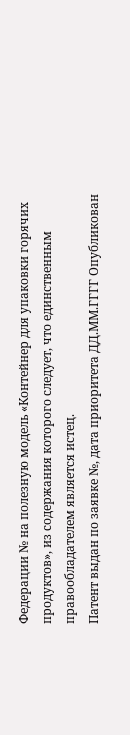Федерации № на полезную модель «Контейнер для упаковки горячих продуктов», из содержания которого следует, что единственным правообладателем является истец.
Патент выдан по заявке №, дата приоритета ДД.ММ.ГГГГ Опубликован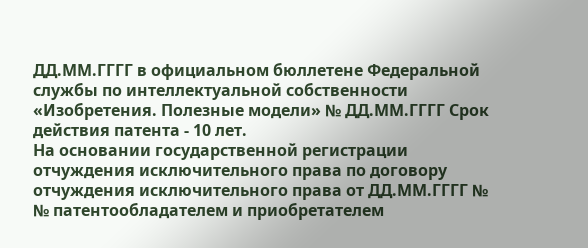ДД.ММ.ГГГГ в официальном бюллетене Федеральной службы по интеллектуальной собственности «Изобретения. Полезные модели» № ДД.ММ.ГГГГ Срок действия патента - 10 лет.
На основании государственной регистрации отчуждения исключительного права по договору отчуждения исключительного права от ДД.ММ.ГГГГ № № патентообладателем и приобретателем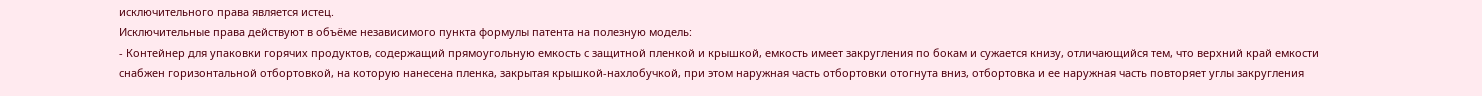исключительного права является истец.
Исключительные права действуют в объёме независимого пункта формулы патента на полезную модель:
- Контейнер для упаковки горячих продуктов, содержащий прямоугольную емкость с защитной пленкой и крышкой, емкость имеет закругления по бокам и сужается книзу, отличающийся тем, что верхний край емкости снабжен горизонтальной отбортовкой, на которую нанесена пленка, закрытая крышкой-нахлобучкой, при этом наружная часть отбортовки отогнута вниз, отбортовка и ее наружная часть повторяет углы закругления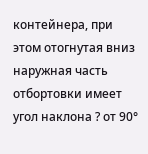контейнера, при этом отогнутая вниз наружная часть отбортовки имеет угол наклона ? от 90°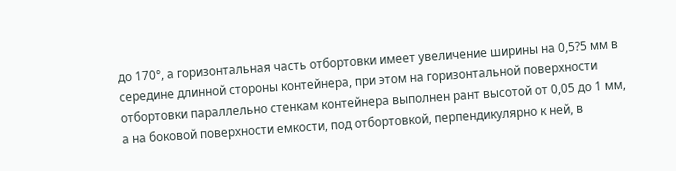до 170°, а горизонтальная часть отбортовки имеет увеличение ширины на 0,5?5 мм в середине длинной стороны контейнера, при этом на горизонтальной поверхности отбортовки параллельно стенкам контейнера выполнен рант высотой от 0,05 до 1 мм, а на боковой поверхности емкости, под отбортовкой, перпендикулярно к ней, в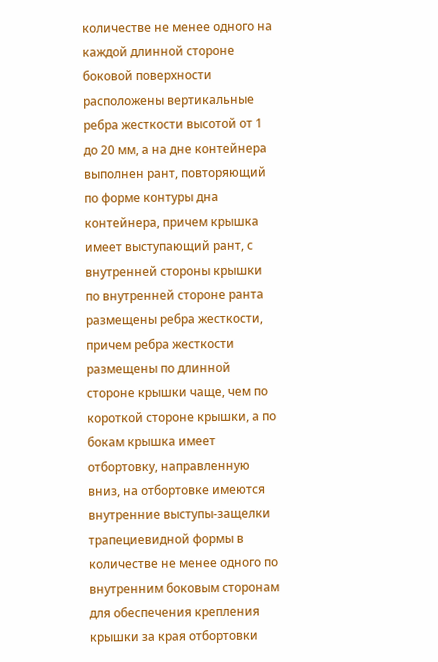количестве не менее одного на каждой длинной стороне боковой поверхности расположены вертикальные ребра жесткости высотой от 1 до 20 мм, а на дне контейнера выполнен рант, повторяющий по форме контуры дна контейнера, причем крышка имеет выступающий рант, с внутренней стороны крышки по внутренней стороне ранта размещены ребра жесткости, причем ребра жесткости размещены по длинной стороне крышки чаще, чем по короткой стороне крышки, а по бокам крышка имеет отбортовку, направленную вниз, на отбортовке имеются внутренние выступы-защелки трапециевидной формы в количестве не менее одного по внутренним боковым сторонам для обеспечения крепления крышки за края отбортовки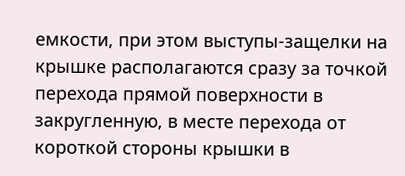емкости, при этом выступы-защелки на крышке располагаются сразу за точкой перехода прямой поверхности в закругленную, в месте перехода от короткой стороны крышки в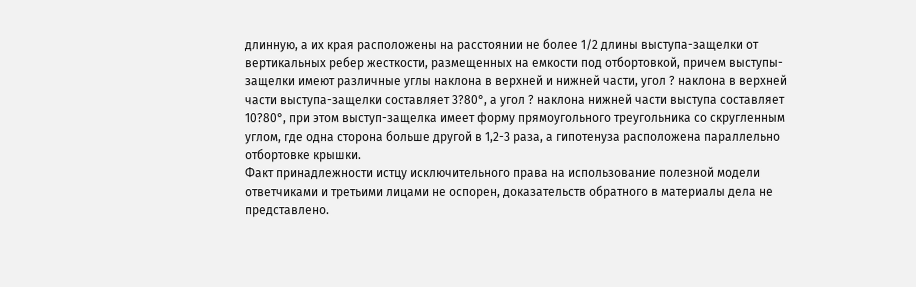длинную, а их края расположены на расстоянии не более 1/2 длины выступа-защелки от вертикальных ребер жесткости, размещенных на емкости под отбортовкой, причем выступы-защелки имеют различные углы наклона в верхней и нижней части, угол ? наклона в верхней части выступа-защелки составляет 3?80°, а угол ? наклона нижней части выступа составляет 10?80°, при этом выступ-защелка имеет форму прямоугольного треугольника со скругленным углом, где одна сторона больше другой в 1,2-3 раза, а гипотенуза расположена параллельно отбортовке крышки.
Факт принадлежности истцу исключительного права на использование полезной модели ответчиками и третьими лицами не оспорен, доказательств обратного в материалы дела не представлено.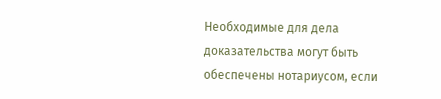Необходимые для дела доказательства могут быть обеспечены нотариусом, если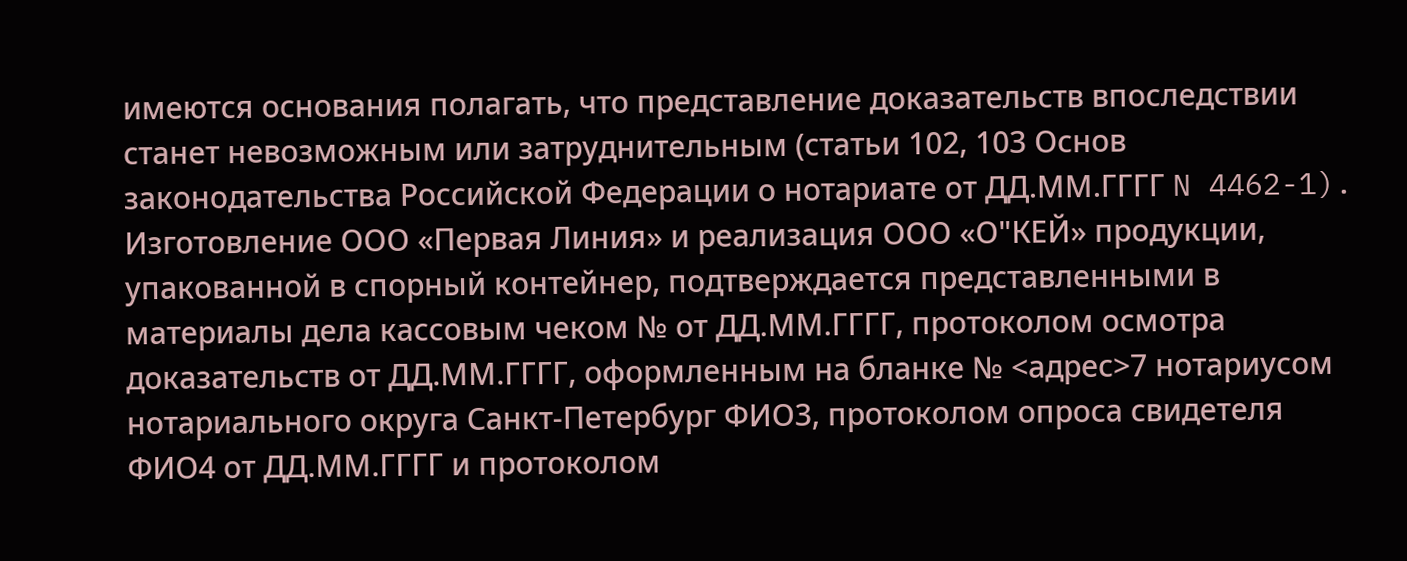имеются основания полагать, что представление доказательств впоследствии станет невозможным или затруднительным (статьи 102, 103 Основ законодательства Российской Федерации о нотариате от ДД.ММ.ГГГГ N 4462-1).
Изготовление ООО «Первая Линия» и реализация ООО «О"КЕЙ» продукции, упакованной в спорный контейнер, подтверждается представленными в материалы дела кассовым чеком № от ДД.ММ.ГГГГ, протоколом осмотра доказательств от ДД.ММ.ГГГГ, оформленным на бланке № <адрес>7 нотариусом нотариального округа Санкт-Петербург ФИО3, протоколом опроса свидетеля ФИО4 от ДД.ММ.ГГГГ и протоколом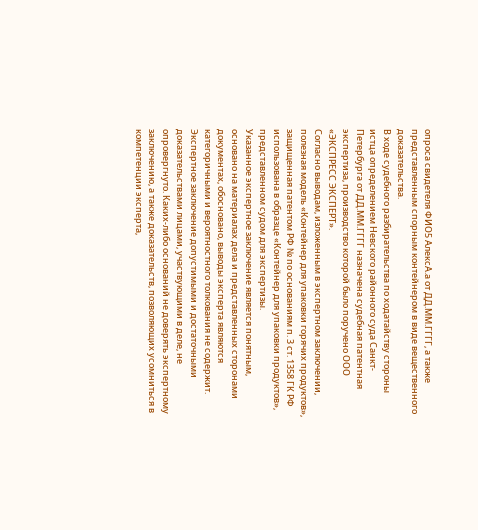опроса свидетеля ФИО5 АлексА.а от ДД.ММ.ГГГГ, а также представленным спорным контейнером в виде вещественного доказательства.
В ходе судебного разбирательства по ходатайству стороны истца определением Невского районного суда Санкт-Петербурга от ДД.ММ.ГГГГ назначена судебная патентная экспертиза, производство которой было поручено ООО «ЭКСПРЕСС ЭКСПЕРТ».
Согласно выводам, изложенным в экспертном заключении, полезная модель «Контейнер для упаковки горячих продуктов», защищенная патентом РФ № по основаниям п. 3 ст. 1358 ГК РФ использована в образце «Контейнер для упаковки продуктов», представленном судом для экспертизы.
Указанное экспертное заключение является понятным, основано на материалах дела и представленных сторонами документах, обосновано, выводы эксперта являются категоричными и вероятностного толкования не содержит. Экспертное заключение допустимыми и достаточными доказательствами лицами, участвующими в деле, не опровергнуто. Каких-либо оснований не доверять экспертному заключению, а также доказательств, позволяющих усомниться в компетенции эксперта,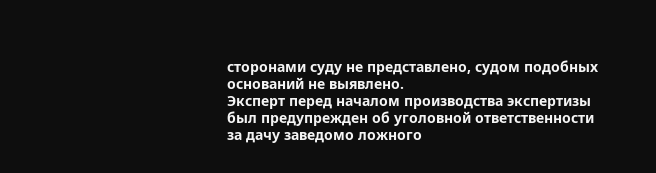сторонами суду не представлено, судом подобных оснований не выявлено.
Эксперт перед началом производства экспертизы был предупрежден об уголовной ответственности за дачу заведомо ложного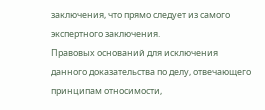заключения, что прямо следует из самого экспертного заключения.
Правовых оснований для исключения данного доказательства по делу, отвечающего принципам относимости,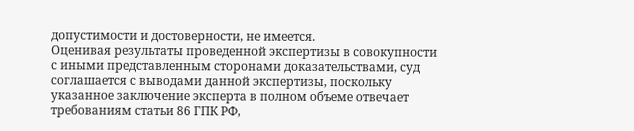допустимости и достоверности, не имеется.
Оценивая результаты проведенной экспертизы в совокупности с иными представленным сторонами доказательствами, суд соглашается с выводами данной экспертизы, поскольку указанное заключение эксперта в полном объеме отвечает требованиям статьи 86 ГПК РФ,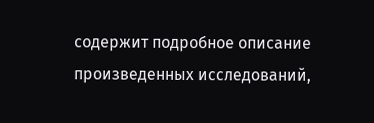содержит подробное описание произведенных исследований,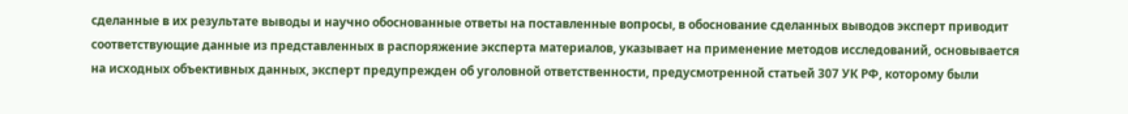сделанные в их результате выводы и научно обоснованные ответы на поставленные вопросы, в обоснование сделанных выводов эксперт приводит соответствующие данные из представленных в распоряжение эксперта материалов, указывает на применение методов исследований, основывается на исходных объективных данных, эксперт предупрежден об уголовной ответственности, предусмотренной статьей 307 УК РФ, которому были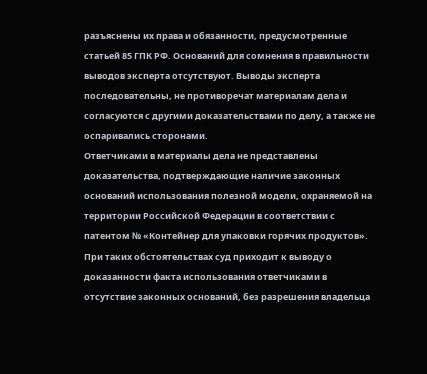разъяснены их права и обязанности, предусмотренные статьей 85 ГПК РФ. Оснований для сомнения в правильности выводов эксперта отсутствуют. Выводы эксперта последовательны, не противоречат материалам дела и согласуются с другими доказательствами по делу, а также не оспаривались сторонами.
Ответчиками в материалы дела не представлены доказательства, подтверждающие наличие законных оснований использования полезной модели, охраняемой на территории Российской Федерации в соответствии с патентом № «Контейнер для упаковки горячих продуктов».
При таких обстоятельствах суд приходит к выводу о доказанности факта использования ответчиками в отсутствие законных оснований, без разрешения владельца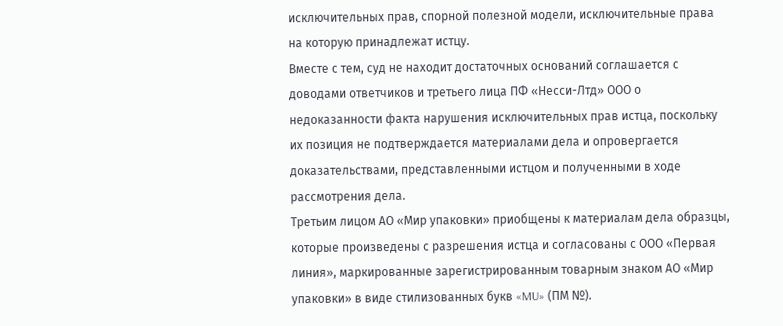исключительных прав, спорной полезной модели, исключительные права на которую принадлежат истцу.
Вместе с тем, суд не находит достаточных оснований соглашается с доводами ответчиков и третьего лица ПФ «Несси-Лтд» ООО о недоказанности факта нарушения исключительных прав истца, поскольку их позиция не подтверждается материалами дела и опровергается доказательствами, представленными истцом и полученными в ходе рассмотрения дела.
Третьим лицом АО «Мир упаковки» приобщены к материалам дела образцы, которые произведены с разрешения истца и согласованы с ООО «Первая линия», маркированные зарегистрированным товарным знаком АО «Мир упаковки» в виде стилизованных букв «MU» (ПМ №).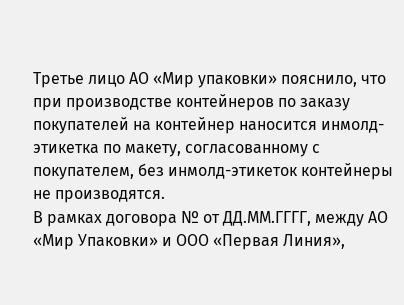Третье лицо АО «Мир упаковки» пояснило, что при производстве контейнеров по заказу покупателей на контейнер наносится инмолд-этикетка по макету, согласованному с покупателем, без инмолд-этикеток контейнеры не производятся.
В рамках договора № от ДД.ММ.ГГГГ, между АО «Мир Упаковки» и ООО «Первая Линия»,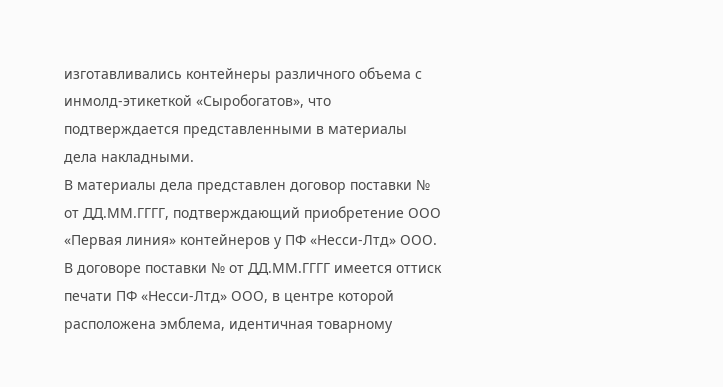изготавливались контейнеры различного объема с инмолд-этикеткой «Сыробогатов», что подтверждается представленными в материалы дела накладными.
В материалы дела представлен договор поставки № от ДД.ММ.ГГГГ, подтверждающий приобретение ООО «Первая линия» контейнеров у ПФ «Несси-Лтд» ООО.
В договоре поставки № от ДД.ММ.ГГГГ имеется оттиск печати ПФ «Несси-Лтд» ООО, в центре которой расположена эмблема, идентичная товарному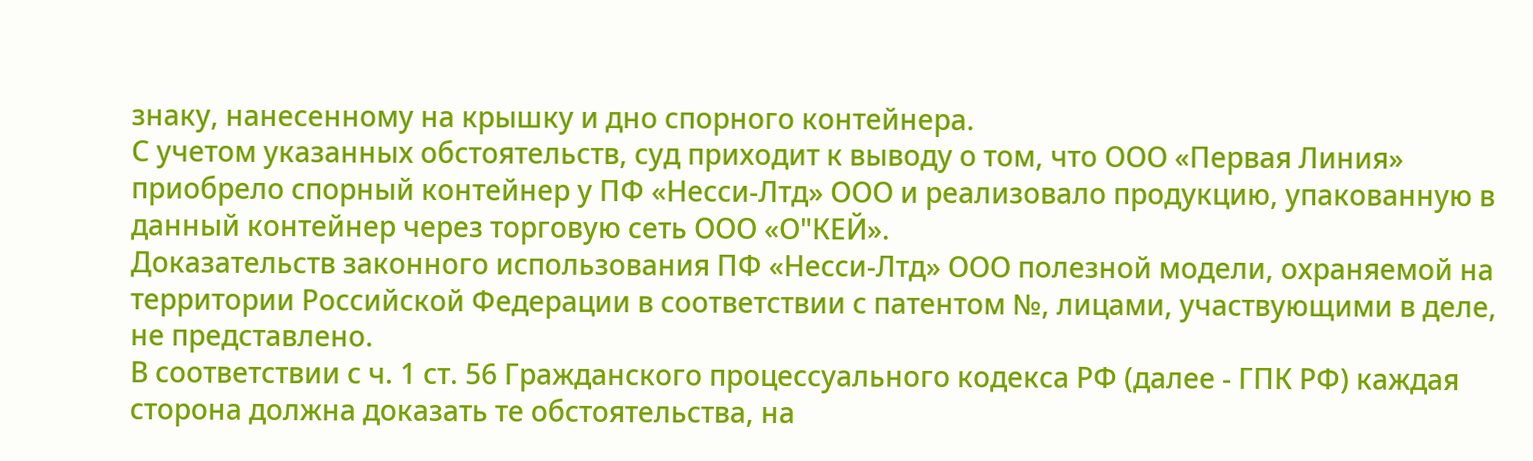знаку, нанесенному на крышку и дно спорного контейнера.
С учетом указанных обстоятельств, суд приходит к выводу о том, что ООО «Первая Линия» приобрело спорный контейнер у ПФ «Несси-Лтд» ООО и реализовало продукцию, упакованную в данный контейнер через торговую сеть ООО «О"КЕЙ».
Доказательств законного использования ПФ «Несси-Лтд» ООО полезной модели, охраняемой на территории Российской Федерации в соответствии с патентом №, лицами, участвующими в деле, не представлено.
В соответствии с ч. 1 ст. 56 Гражданского процессуального кодекса РФ (далее - ГПК РФ) каждая сторона должна доказать те обстоятельства, на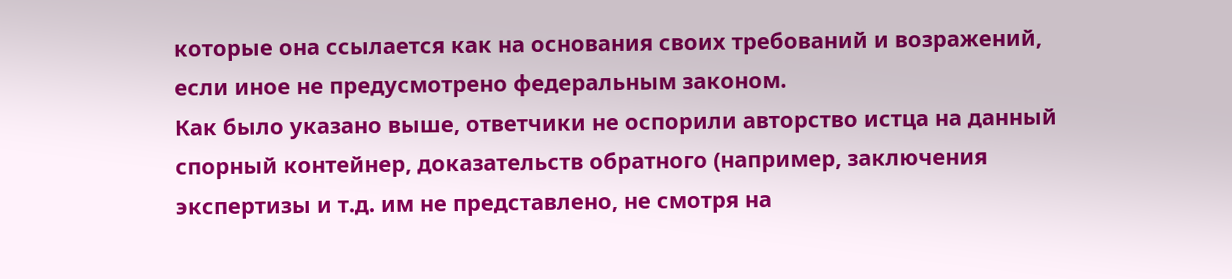которые она ссылается как на основания своих требований и возражений, если иное не предусмотрено федеральным законом.
Как было указано выше, ответчики не оспорили авторство истца на данный спорный контейнер, доказательств обратного (например, заключения экспертизы и т.д. им не представлено, не смотря на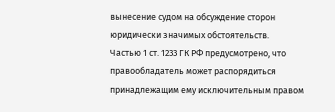вынесение судом на обсуждение сторон юридически значимых обстоятельств.
Частью 1 ст. 1233 ГК РФ предусмотрено, что правообладатель может распорядиться принадлежащим ему исключительным правом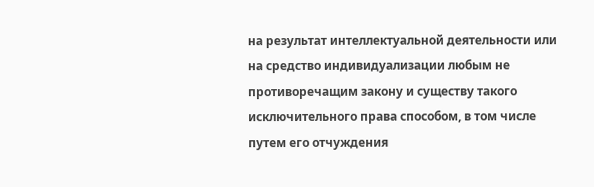на результат интеллектуальной деятельности или на средство индивидуализации любым не противоречащим закону и существу такого исключительного права способом, в том числе путем его отчуждения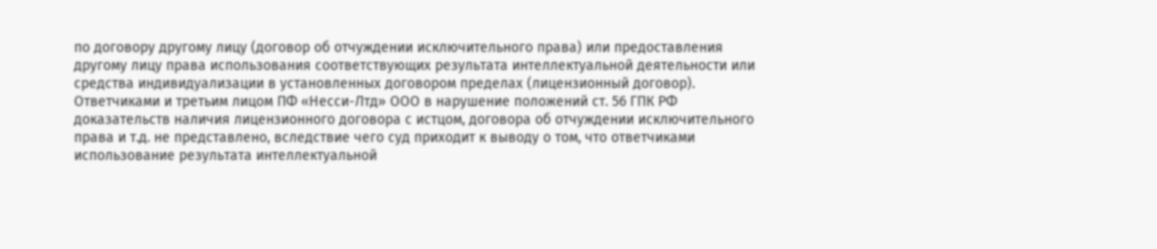по договору другому лицу (договор об отчуждении исключительного права) или предоставления другому лицу права использования соответствующих результата интеллектуальной деятельности или средства индивидуализации в установленных договором пределах (лицензионный договор).
Ответчиками и третьим лицом ПФ «Несси-Лтд» ООО в нарушение положений ст. 56 ГПК РФ доказательств наличия лицензионного договора с истцом, договора об отчуждении исключительного права и т.д. не представлено, вследствие чего суд приходит к выводу о том, что ответчиками использование результата интеллектуальной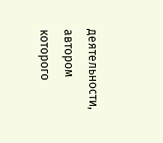деятельности, автором которого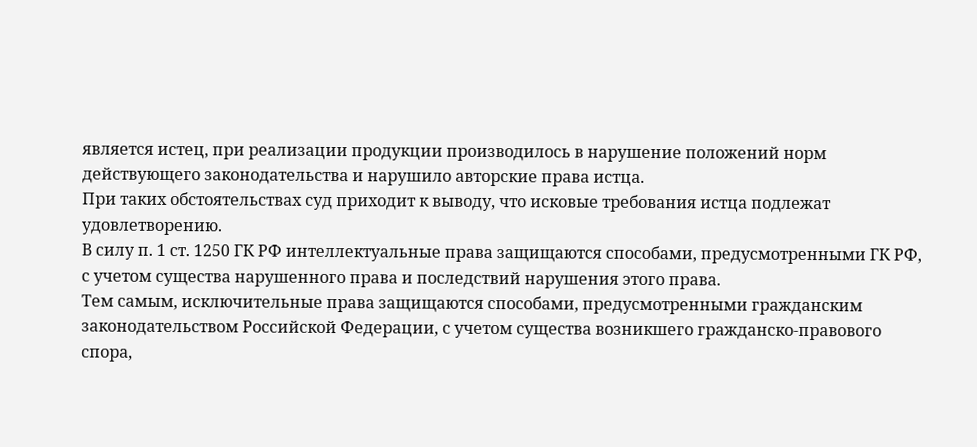является истец, при реализации продукции производилось в нарушение положений норм действующего законодательства и нарушило авторские права истца.
При таких обстоятельствах суд приходит к выводу, что исковые требования истца подлежат удовлетворению.
В силу п. 1 ст. 1250 ГК РФ интеллектуальные права защищаются способами, предусмотренными ГК РФ, с учетом существа нарушенного права и последствий нарушения этого права.
Тем самым, исключительные права защищаются способами, предусмотренными гражданским законодательством Российской Федерации, с учетом существа возникшего гражданско-правового спора,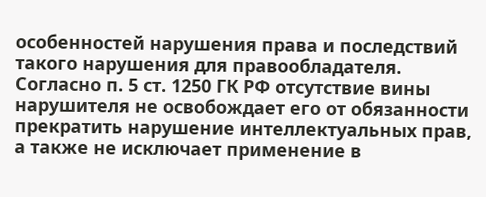особенностей нарушения права и последствий такого нарушения для правообладателя.
Согласно п. 5 ст. 1250 ГК РФ отсутствие вины нарушителя не освобождает его от обязанности прекратить нарушение интеллектуальных прав, а также не исключает применение в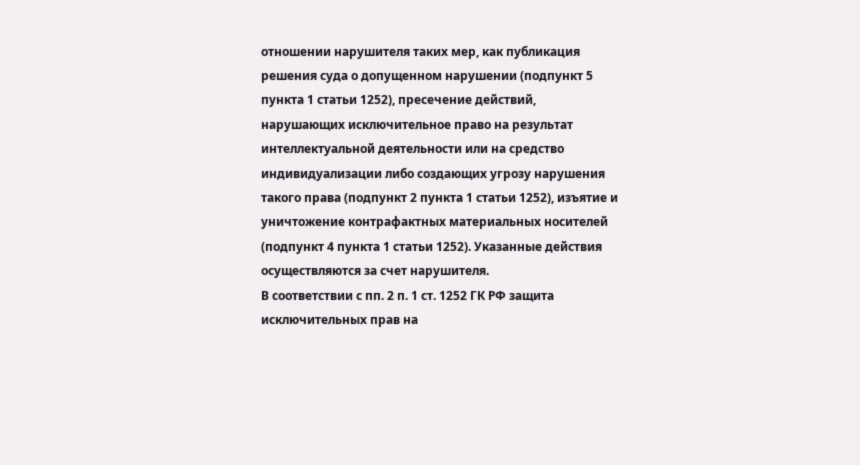отношении нарушителя таких мер, как публикация решения суда о допущенном нарушении (подпункт 5 пункта 1 статьи 1252), пресечение действий, нарушающих исключительное право на результат интеллектуальной деятельности или на средство индивидуализации либо создающих угрозу нарушения такого права (подпункт 2 пункта 1 статьи 1252), изъятие и уничтожение контрафактных материальных носителей (подпункт 4 пункта 1 статьи 1252). Указанные действия осуществляются за счет нарушителя.
В соответствии с пп. 2 п. 1 ст. 1252 ГК РФ защита исключительных прав на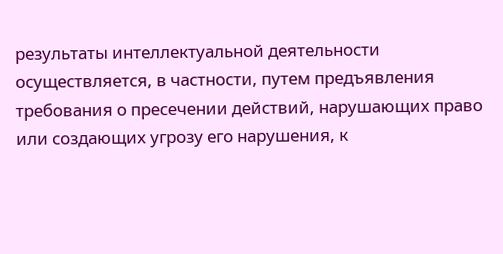результаты интеллектуальной деятельности осуществляется, в частности, путем предъявления требования о пресечении действий, нарушающих право или создающих угрозу его нарушения, к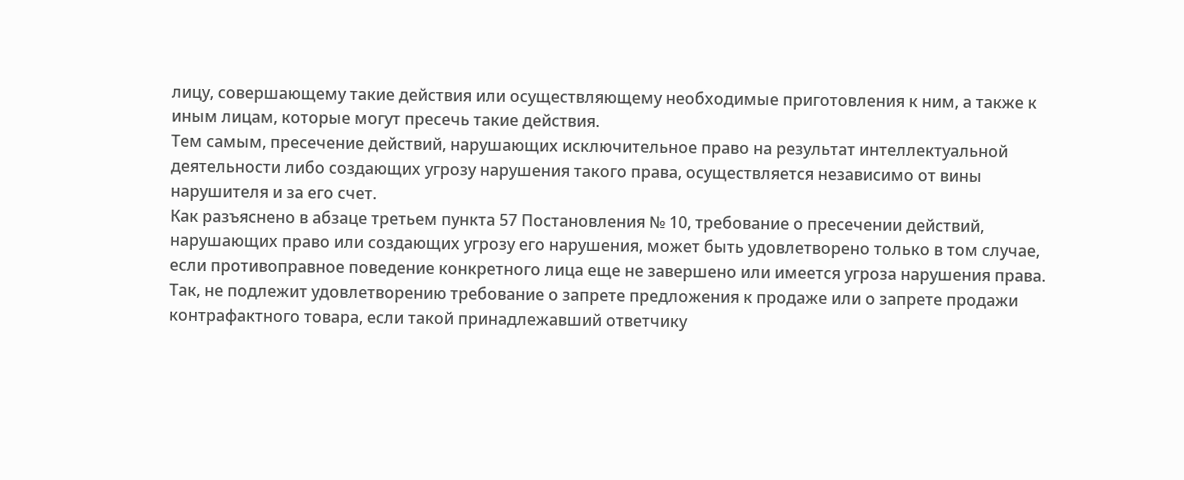лицу, совершающему такие действия или осуществляющему необходимые приготовления к ним, а также к иным лицам, которые могут пресечь такие действия.
Тем самым, пресечение действий, нарушающих исключительное право на результат интеллектуальной деятельности либо создающих угрозу нарушения такого права, осуществляется независимо от вины нарушителя и за его счет.
Как разъяснено в абзаце третьем пункта 57 Постановления № 10, требование о пресечении действий, нарушающих право или создающих угрозу его нарушения, может быть удовлетворено только в том случае, если противоправное поведение конкретного лица еще не завершено или имеется угроза нарушения права. Так, не подлежит удовлетворению требование о запрете предложения к продаже или о запрете продажи контрафактного товара, если такой принадлежавший ответчику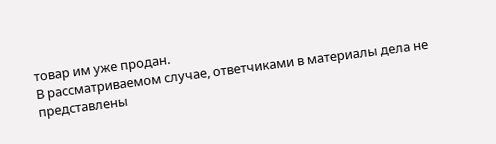товар им уже продан.
В рассматриваемом случае, ответчиками в материалы дела не представлены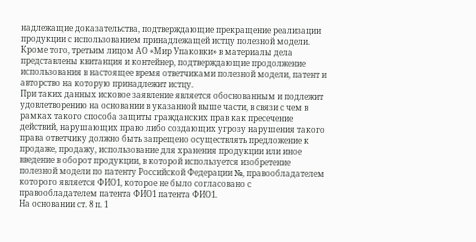надлежащие доказательства, подтверждающие прекращение реализации продукции с использованием принадлежащей истцу полезной модели.
Кроме того, третьим лицом АО «Мир Упаковки» в материалы дела представлены квитанция и контейнер, подтверждающие продолжение использования в настоящее время ответчиками полезной модели, патент и авторство на которую принадлежит истцу.
При таких данных исковое заявление является обоснованным и подлежит удовлетворению на основании в указанной выше части, в связи с чем в рамках такого способа защиты гражданских прав как пресечение действий, нарушающих право либо создающих угрозу нарушения такого права ответчику должно быть запрещено осуществлять предложение к продаже, продажу, использование для хранения продукции или иное введение в оборот продукции, в которой используется изобретение полезной модели по патенту Российской Федерации №, правообладателем которого является ФИО1, которое не было согласовано с правообладателем патента ФИО1 патента ФИО1.
На основании ст. 8 п. 1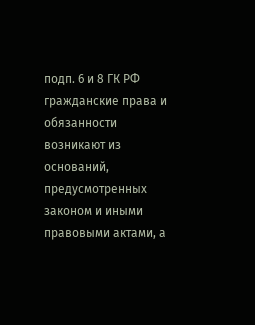подп. 6 и 8 ГК РФ гражданские права и обязанности возникают из оснований, предусмотренных законом и иными правовыми актами, а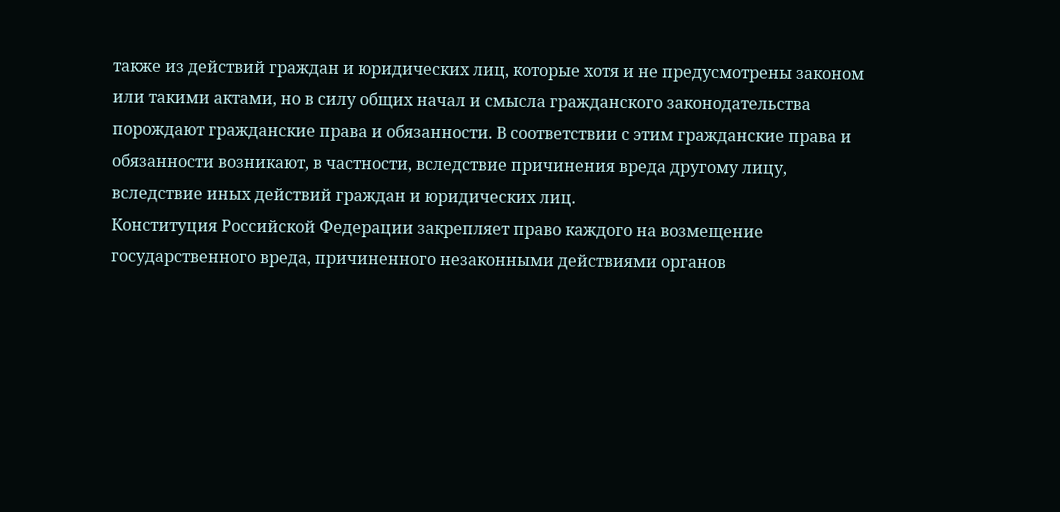также из действий граждан и юридических лиц, которые хотя и не предусмотрены законом или такими актами, но в силу общих начал и смысла гражданского законодательства порождают гражданские права и обязанности. В соответствии с этим гражданские права и обязанности возникают, в частности, вследствие причинения вреда другому лицу, вследствие иных действий граждан и юридических лиц.
Конституция Российской Федерации закрепляет право каждого на возмещение государственного вреда, причиненного незаконными действиями органов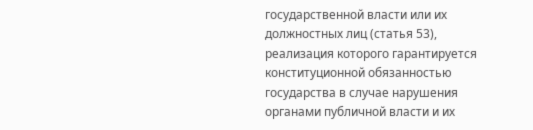государственной власти или их должностных лиц (статья 53), реализация которого гарантируется конституционной обязанностью государства в случае нарушения органами публичной власти и их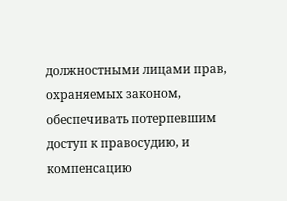должностными лицами прав, охраняемых законом, обеспечивать потерпевшим доступ к правосудию, и компенсацию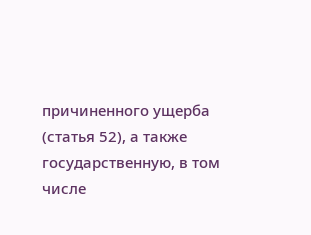причиненного ущерба (статья 52), а также государственную, в том числе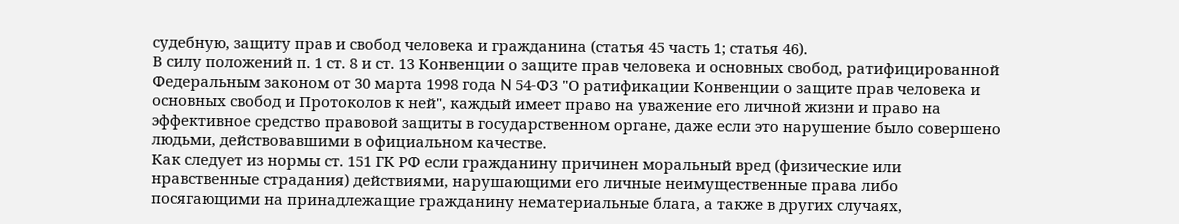судебную, защиту прав и свобод человека и гражданина (статья 45 часть 1; статья 46).
В силу положений п. 1 ст. 8 и ст. 13 Конвенции о защите прав человека и основных свобод, ратифицированной Федеральным законом от 30 марта 1998 года N 54-ФЗ "О ратификации Конвенции о защите прав человека и основных свобод и Протоколов к ней", каждый имеет право на уважение его личной жизни и право на эффективное средство правовой защиты в государственном органе, даже если это нарушение было совершено людьми, действовавшими в официальном качестве.
Как следует из нормы ст. 151 ГК РФ если гражданину причинен моральный вред (физические или нравственные страдания) действиями, нарушающими его личные неимущественные права либо посягающими на принадлежащие гражданину нематериальные блага, а также в других случаях,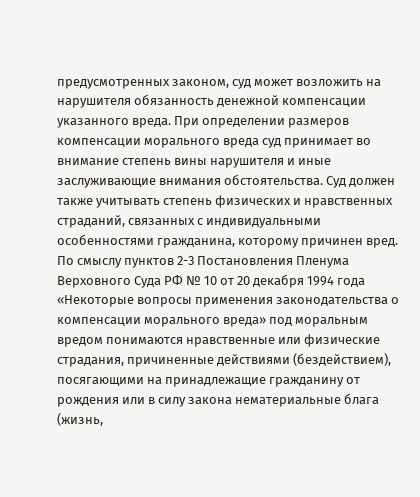предусмотренных законом, суд может возложить на нарушителя обязанность денежной компенсации указанного вреда. При определении размеров компенсации морального вреда суд принимает во внимание степень вины нарушителя и иные заслуживающие внимания обстоятельства. Суд должен также учитывать степень физических и нравственных страданий, связанных с индивидуальными особенностями гражданина, которому причинен вред.
По смыслу пунктов 2-3 Постановления Пленума Верховного Суда РФ № 10 от 20 декабря 1994 года «Некоторые вопросы применения законодательства о компенсации морального вреда» под моральным вредом понимаются нравственные или физические страдания, причиненные действиями (бездействием), посягающими на принадлежащие гражданину от рождения или в силу закона нематериальные блага (жизнь,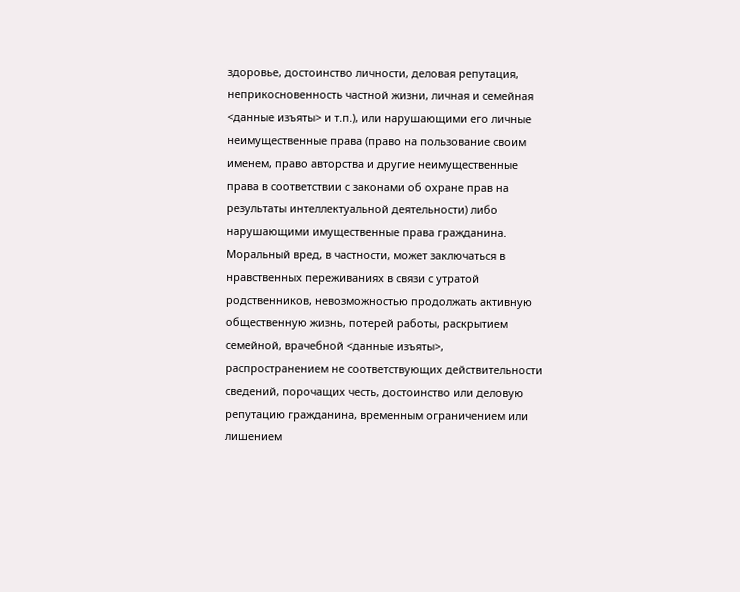здоровье, достоинство личности, деловая репутация, неприкосновенность частной жизни, личная и семейная <данные изъяты> и т.п.), или нарушающими его личные неимущественные права (право на пользование своим именем, право авторства и другие неимущественные права в соответствии с законами об охране прав на результаты интеллектуальной деятельности) либо нарушающими имущественные права гражданина. Моральный вред, в частности, может заключаться в нравственных переживаниях в связи с утратой родственников, невозможностью продолжать активную общественную жизнь, потерей работы, раскрытием семейной, врачебной <данные изъяты>, распространением не соответствующих действительности сведений, порочащих честь, достоинство или деловую репутацию гражданина, временным ограничением или лишением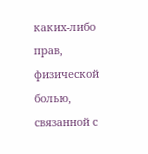каких-либо прав, физической болью, связанной с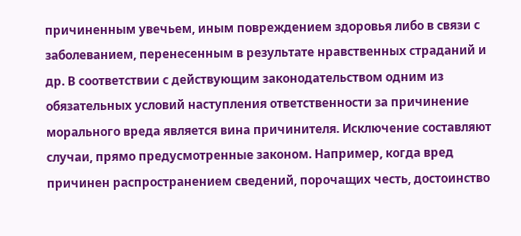причиненным увечьем, иным повреждением здоровья либо в связи с заболеванием, перенесенным в результате нравственных страданий и др. В соответствии с действующим законодательством одним из обязательных условий наступления ответственности за причинение морального вреда является вина причинителя. Исключение составляют случаи, прямо предусмотренные законом. Например, когда вред причинен распространением сведений, порочащих честь, достоинство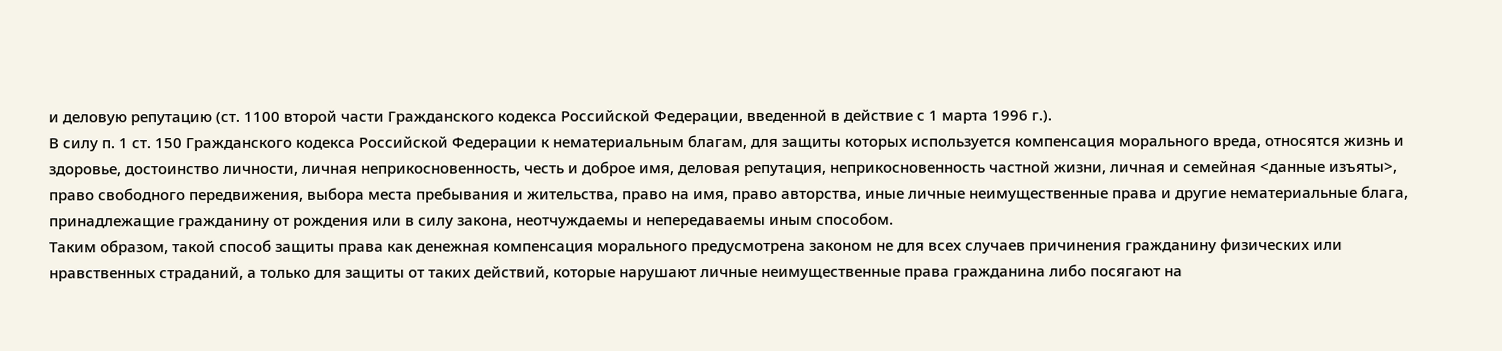и деловую репутацию (ст. 1100 второй части Гражданского кодекса Российской Федерации, введенной в действие с 1 марта 1996 г.).
В силу п. 1 ст. 150 Гражданского кодекса Российской Федерации к нематериальным благам, для защиты которых используется компенсация морального вреда, относятся жизнь и здоровье, достоинство личности, личная неприкосновенность, честь и доброе имя, деловая репутация, неприкосновенность частной жизни, личная и семейная <данные изъяты>, право свободного передвижения, выбора места пребывания и жительства, право на имя, право авторства, иные личные неимущественные права и другие нематериальные блага, принадлежащие гражданину от рождения или в силу закона, неотчуждаемы и непередаваемы иным способом.
Таким образом, такой способ защиты права как денежная компенсация морального предусмотрена законом не для всех случаев причинения гражданину физических или нравственных страданий, а только для защиты от таких действий, которые нарушают личные неимущественные права гражданина либо посягают на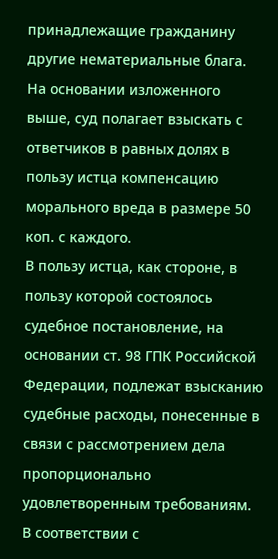принадлежащие гражданину другие нематериальные блага.
На основании изложенного выше, суд полагает взыскать с ответчиков в равных долях в пользу истца компенсацию морального вреда в размере 50 коп. с каждого.
В пользу истца, как стороне, в пользу которой состоялось судебное постановление, на основании ст. 98 ГПК Российской Федерации, подлежат взысканию судебные расходы, понесенные в связи с рассмотрением дела пропорционально удовлетворенным требованиям.
В соответствии с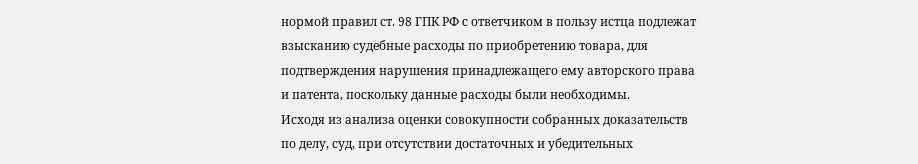нормой правил ст. 98 ГПК РФ с ответчиком в пользу истца подлежат взысканию судебные расходы по приобретению товара, для подтверждения нарушения принадлежащего ему авторского права и патента, поскольку данные расходы были необходимы.
Исходя из анализа оценки совокупности собранных доказательств по делу, суд, при отсутствии достаточных и убедительных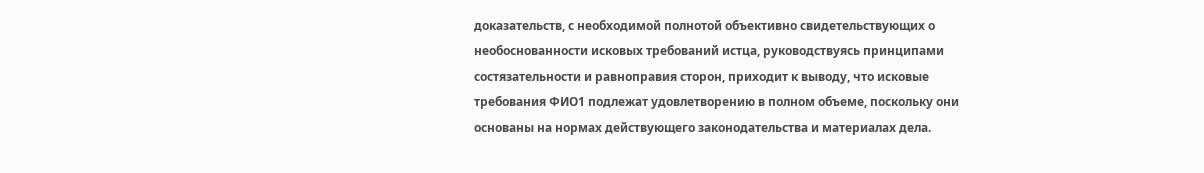доказательств, с необходимой полнотой объективно свидетельствующих о необоснованности исковых требований истца, руководствуясь принципами состязательности и равноправия сторон, приходит к выводу, что исковые требования ФИО1 подлежат удовлетворению в полном объеме, поскольку они основаны на нормах действующего законодательства и материалах дела.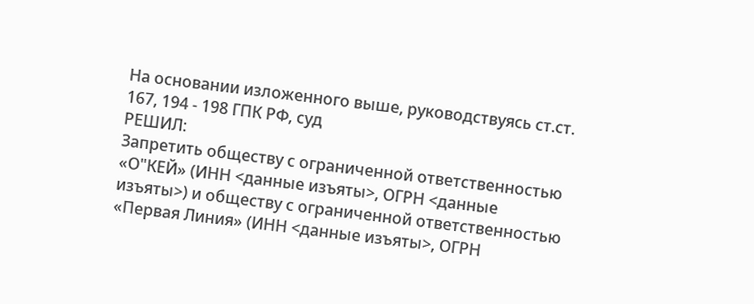На основании изложенного выше, руководствуясь ст.ст. 167, 194 - 198 ГПК РФ, суд
РЕШИЛ:
Запретить обществу с ограниченной ответственностью «О"КЕЙ» (ИНН <данные изъяты>, ОГРН <данные изъяты>) и обществу с ограниченной ответственностью «Первая Линия» (ИНН <данные изъяты>, ОГРН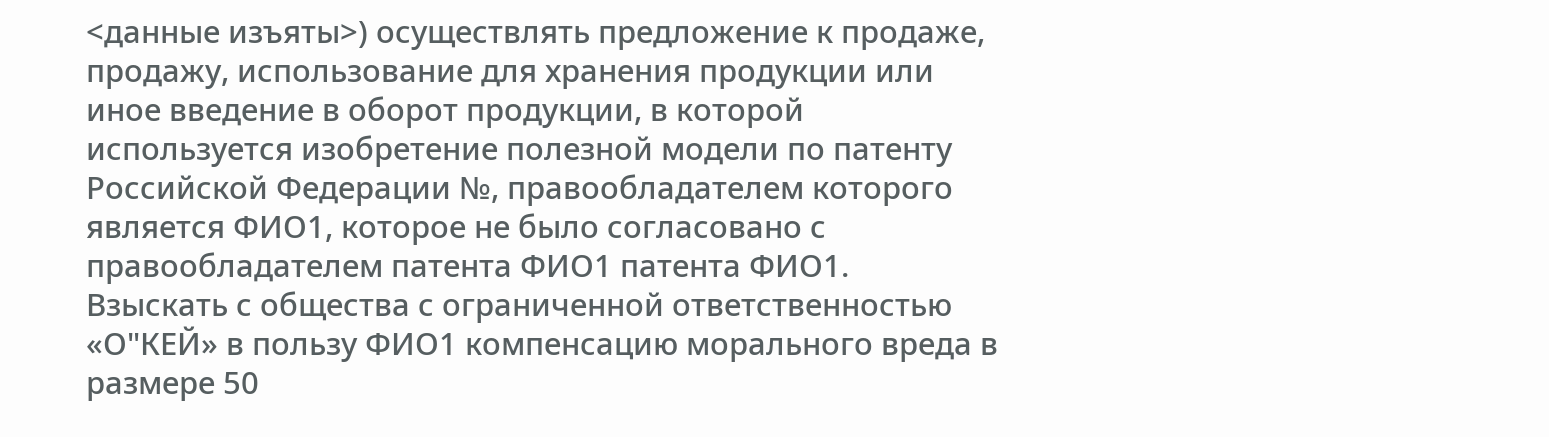<данные изъяты>) осуществлять предложение к продаже, продажу, использование для хранения продукции или иное введение в оборот продукции, в которой используется изобретение полезной модели по патенту Российской Федерации №, правообладателем которого является ФИО1, которое не было согласовано с правообладателем патента ФИО1 патента ФИО1.
Взыскать с общества с ограниченной ответственностью «О"КЕЙ» в пользу ФИО1 компенсацию морального вреда в размере 50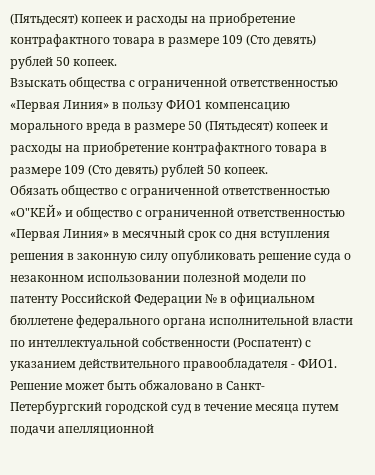(Пятьдесят) копеек и расходы на приобретение контрафактного товара в размере 109 (Сто девять) рублей 50 копеек.
Взыскать общества с ограниченной ответственностью «Первая Линия» в пользу ФИО1 компенсацию морального вреда в размере 50 (Пятьдесят) копеек и расходы на приобретение контрафактного товара в размере 109 (Сто девять) рублей 50 копеек.
Обязать общество с ограниченной ответственностью «О"КЕЙ» и общество с ограниченной ответственностью «Первая Линия» в месячный срок со дня вступления решения в законную силу опубликовать решение суда о незаконном использовании полезной модели по патенту Российской Федерации № в официальном бюллетене федерального органа исполнительной власти по интеллектуальной собственности (Роспатент) с указанием действительного правообладателя - ФИО1.
Решение может быть обжаловано в Санкт-Петербургский городской суд в течение месяца путем подачи апелляционной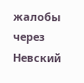жалобы через Невский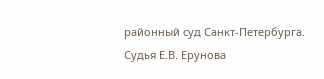районный суд Санкт-Петербурга.
Судья Е.В. Ерунова